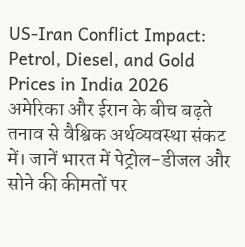US-Iran Conflict Impact: Petrol, Diesel, and Gold Prices in India 2026
अमेरिका और ईरान के बीच बढ़ते तनाव से वैश्विक अर्थव्यवस्था संकट में। जानें भारत में पेट्रोल-डीजल और सोने की कीमतों पर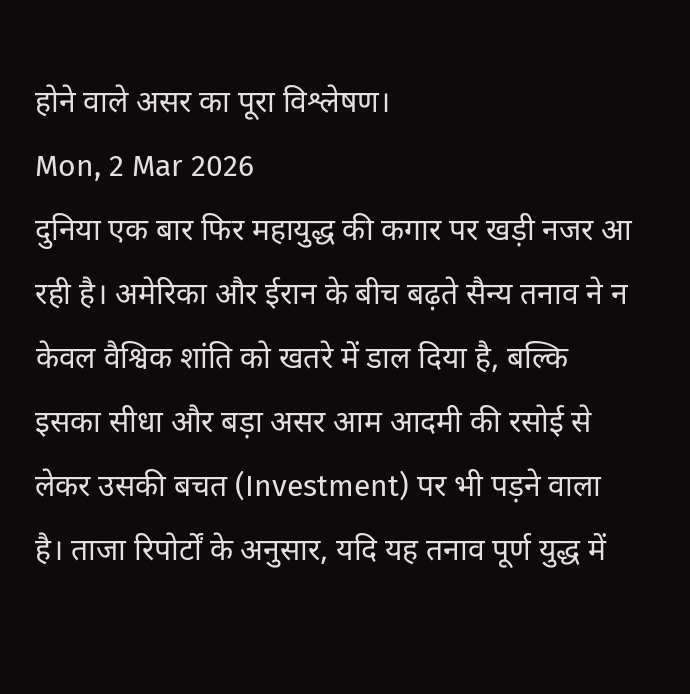होने वाले असर का पूरा विश्लेषण।
Mon, 2 Mar 2026
दुनिया एक बार फिर महायुद्ध की कगार पर खड़ी नजर आ रही है। अमेरिका और ईरान के बीच बढ़ते सैन्य तनाव ने न केवल वैश्विक शांति को खतरे में डाल दिया है, बल्कि इसका सीधा और बड़ा असर आम आदमी की रसोई से लेकर उसकी बचत (Investment) पर भी पड़ने वाला है। ताजा रिपोर्टों के अनुसार, यदि यह तनाव पूर्ण युद्ध में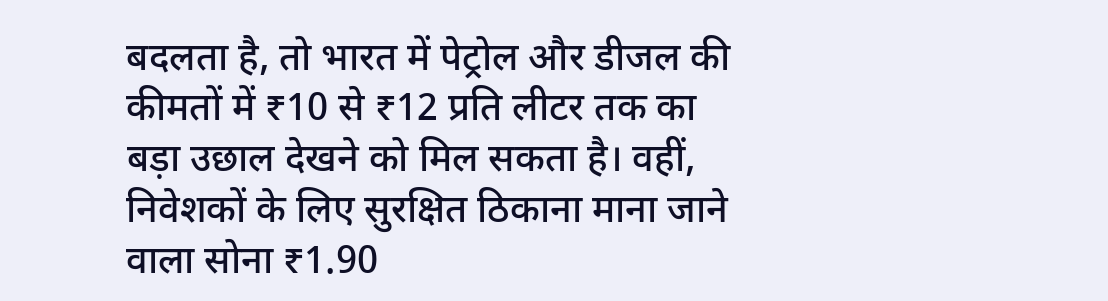बदलता है, तो भारत में पेट्रोल और डीजल की कीमतों में ₹10 से ₹12 प्रति लीटर तक का बड़ा उछाल देखने को मिल सकता है। वहीं, निवेशकों के लिए सुरक्षित ठिकाना माना जाने वाला सोना ₹1.90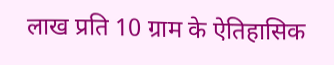लाख प्रति 10 ग्राम के ऐतिहासिक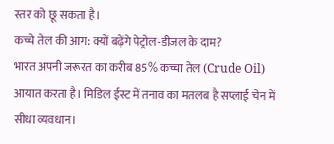स्तर को छू सकता है।
कच्चे तेल की आग: क्यों बढ़ेंगे पेट्रोल-डीजल के दाम?
भारत अपनी जरूरत का करीब 85% कच्चा तेल (Crude Oil) आयात करता है। मिडिल ईस्ट में तनाव का मतलब है सप्लाई चेन में सीधा व्यवधान।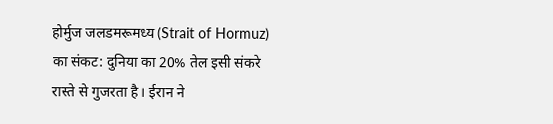होर्मुज जलडमरूमध्य (Strait of Hormuz) का संकट: दुनिया का 20% तेल इसी संकरे रास्ते से गुजरता है। ईरान ने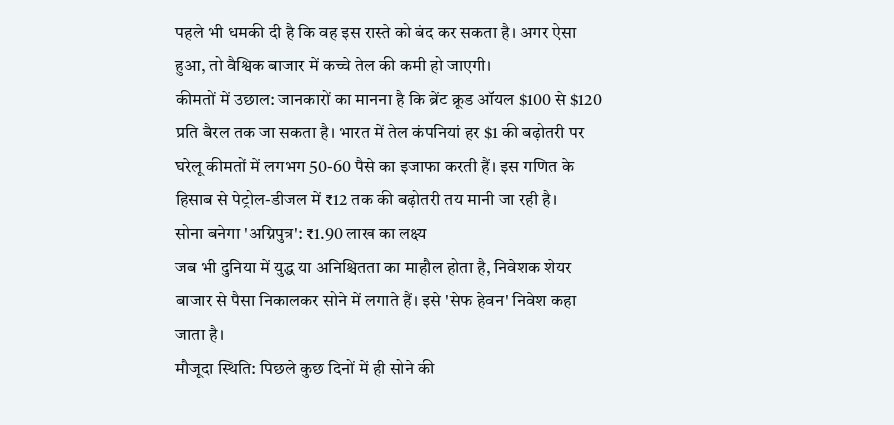पहले भी धमकी दी है कि वह इस रास्ते को बंद कर सकता है। अगर ऐसा हुआ, तो वैश्विक बाजार में कच्चे तेल की कमी हो जाएगी।
कीमतों में उछाल: जानकारों का मानना है कि ब्रेंट क्रूड ऑयल $100 से $120 प्रति बैरल तक जा सकता है। भारत में तेल कंपनियां हर $1 की बढ़ोतरी पर घरेलू कीमतों में लगभग 50-60 पैसे का इजाफा करती हैं। इस गणित के हिसाब से पेट्रोल-डीजल में ₹12 तक की बढ़ोतरी तय मानी जा रही है।
सोना बनेगा 'अग्निपुत्र': ₹1.90 लाख का लक्ष्य
जब भी दुनिया में युद्ध या अनिश्चितता का माहौल होता है, निवेशक शेयर बाजार से पैसा निकालकर सोने में लगाते हैं। इसे 'सेफ हेवन' निवेश कहा जाता है।
मौजूदा स्थिति: पिछले कुछ दिनों में ही सोने की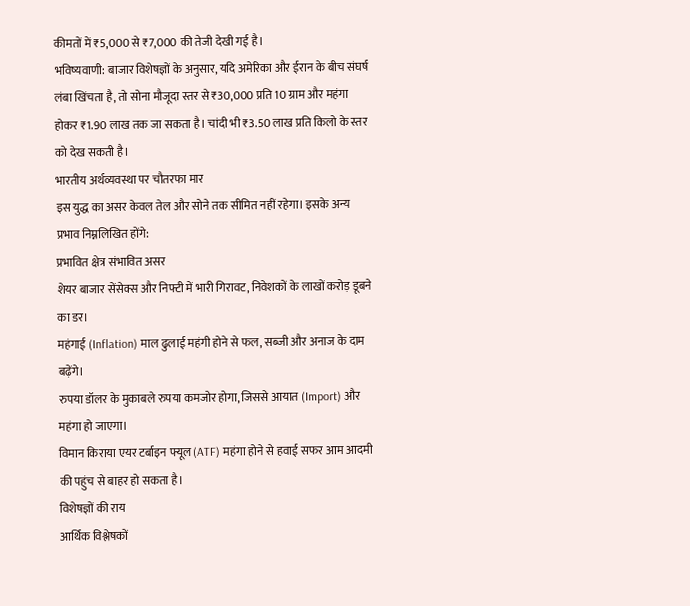कीमतों में ₹5,000 से ₹7,000 की तेजी देखी गई है।
भविष्यवाणी: बाजार विशेषज्ञों के अनुसार, यदि अमेरिका और ईरान के बीच संघर्ष लंबा खिंचता है, तो सोना मौजूदा स्तर से ₹30,000 प्रति 10 ग्राम और महंगा होकर ₹1.90 लाख तक जा सकता है। चांदी भी ₹3.50 लाख प्रति किलो के स्तर को देख सकती है।
भारतीय अर्थव्यवस्था पर चौतरफा मार
इस युद्ध का असर केवल तेल और सोने तक सीमित नहीं रहेगा। इसके अन्य प्रभाव निम्नलिखित होंगे:
प्रभावित क्षेत्र संभावित असर
शेयर बाजार सेंसेक्स और निफ्टी में भारी गिरावट, निवेशकों के लाखों करोड़ डूबने का डर।
महंगाई (Inflation) माल ढुलाई महंगी होने से फल, सब्जी और अनाज के दाम बढ़ेंगे।
रुपया डॉलर के मुकाबले रुपया कमजोर होगा, जिससे आयात (Import) और महंगा हो जाएगा।
विमान किराया एयर टर्बाइन फ्यूल (ATF) महंगा होने से हवाई सफर आम आदमी की पहुंच से बाहर हो सकता है।
विशेषज्ञों की राय
आर्थिक विश्लेषकों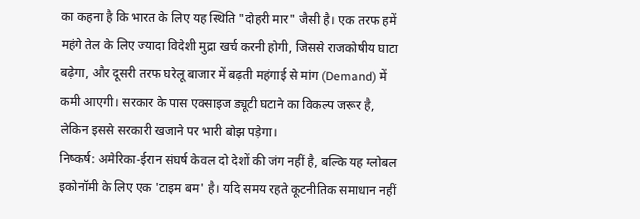का कहना है कि भारत के लिए यह स्थिति "दोहरी मार" जैसी है। एक तरफ हमें महंगे तेल के लिए ज्यादा विदेशी मुद्रा खर्च करनी होगी, जिससे राजकोषीय घाटा बढ़ेगा, और दूसरी तरफ घरेलू बाजार में बढ़ती महंगाई से मांग (Demand) में कमी आएगी। सरकार के पास एक्साइज ड्यूटी घटाने का विकल्प जरूर है, लेकिन इससे सरकारी खजाने पर भारी बोझ पड़ेगा।
निष्कर्ष: अमेरिका-ईरान संघर्ष केवल दो देशों की जंग नहीं है, बल्कि यह ग्लोबल इकोनॉमी के लिए एक 'टाइम बम' है। यदि समय रहते कूटनीतिक समाधान नहीं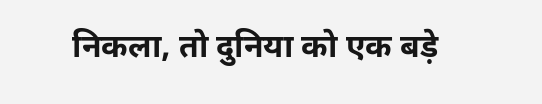निकला, तो दुनिया को एक बड़े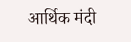आर्थिक मंदी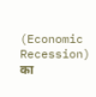(Economic Recession) का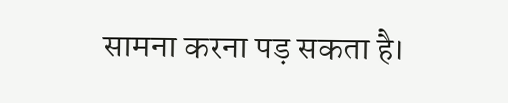सामना करना पड़ सकता है।